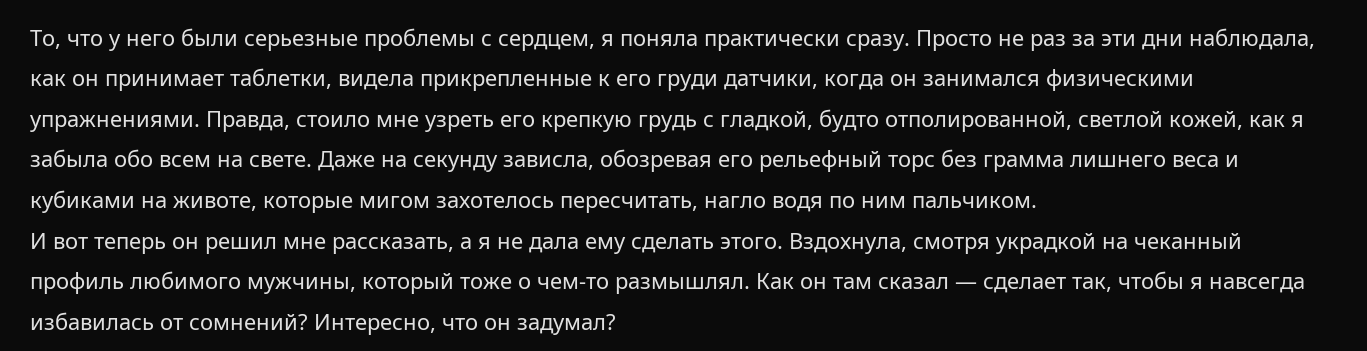То, что у него были серьезные проблемы с сердцем, я поняла практически сразу. Просто не раз за эти дни наблюдала, как он принимает таблетки, видела прикрепленные к его груди датчики, когда он занимался физическими упражнениями. Правда, стоило мне узреть его крепкую грудь с гладкой, будто отполированной, светлой кожей, как я забыла обо всем на свете. Даже на секунду зависла, обозревая его рельефный торс без грамма лишнего веса и кубиками на животе, которые мигом захотелось пересчитать, нагло водя по ним пальчиком.
И вот теперь он решил мне рассказать, а я не дала ему сделать этого. Вздохнула, смотря украдкой на чеканный профиль любимого мужчины, который тоже о чем-то размышлял. Как он там сказал — сделает так, чтобы я навсегда избавилась от сомнений? Интересно, что он задумал?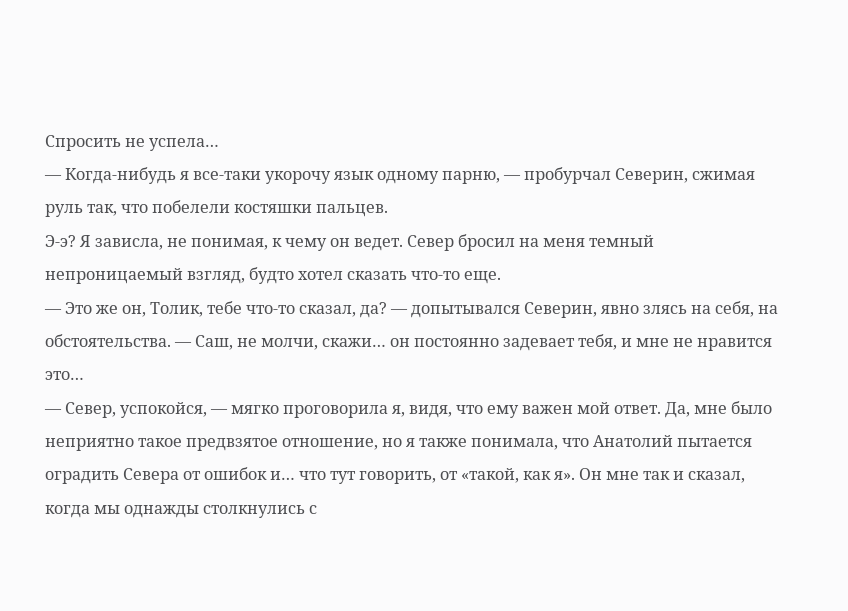Спросить не успела…
— Когда-нибудь я все-таки укорочу язык одному парню, — пробурчал Северин, сжимая руль так, что побелели костяшки пальцев.
Э-э? Я зависла, не понимая, к чему он ведет. Север бросил на меня темный непроницаемый взгляд, будто хотел сказать что-то еще.
— Это же он, Толик, тебе что-то сказал, да? — допытывался Северин, явно злясь на себя, на обстоятельства. — Саш, не молчи, скажи… он постоянно задевает тебя, и мне не нравится это…
— Север, успокойся, — мягко проговорила я, видя, что ему важен мой ответ. Да, мне было неприятно такое предвзятое отношение, но я также понимала, что Анатолий пытается оградить Севера от ошибок и… что тут говорить, от «такой, как я». Он мне так и сказал, когда мы однажды столкнулись с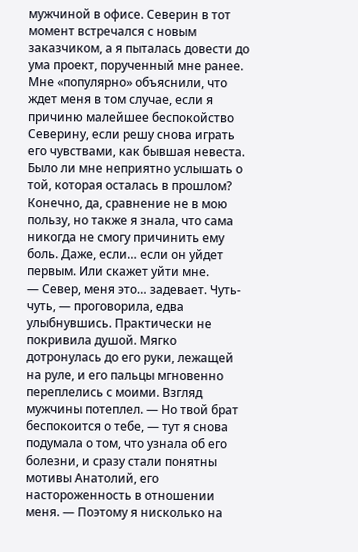мужчиной в офисе. Северин в тот момент встречался с новым заказчиком, а я пыталась довести до ума проект, порученный мне ранее. Мне «популярно» объяснили, что ждет меня в том случае, если я причиню малейшее беспокойство Северину, если решу снова играть его чувствами, как бывшая невеста. Было ли мне неприятно услышать о той, которая осталась в прошлом? Конечно, да, сравнение не в мою пользу, но также я знала, что сама никогда не смогу причинить ему боль. Даже, если… если он уйдет первым. Или скажет уйти мне.
— Север, меня это… задевает. Чуть-чуть, — проговорила, едва улыбнувшись. Практически не покривила душой. Мягко дотронулась до его руки, лежащей на руле, и его пальцы мгновенно переплелись с моими. Взгляд мужчины потеплел. — Но твой брат беспокоится о тебе, — тут я снова подумала о том, что узнала об его болезни, и сразу стали понятны мотивы Анатолий, его настороженность в отношении меня. — Поэтому я нисколько на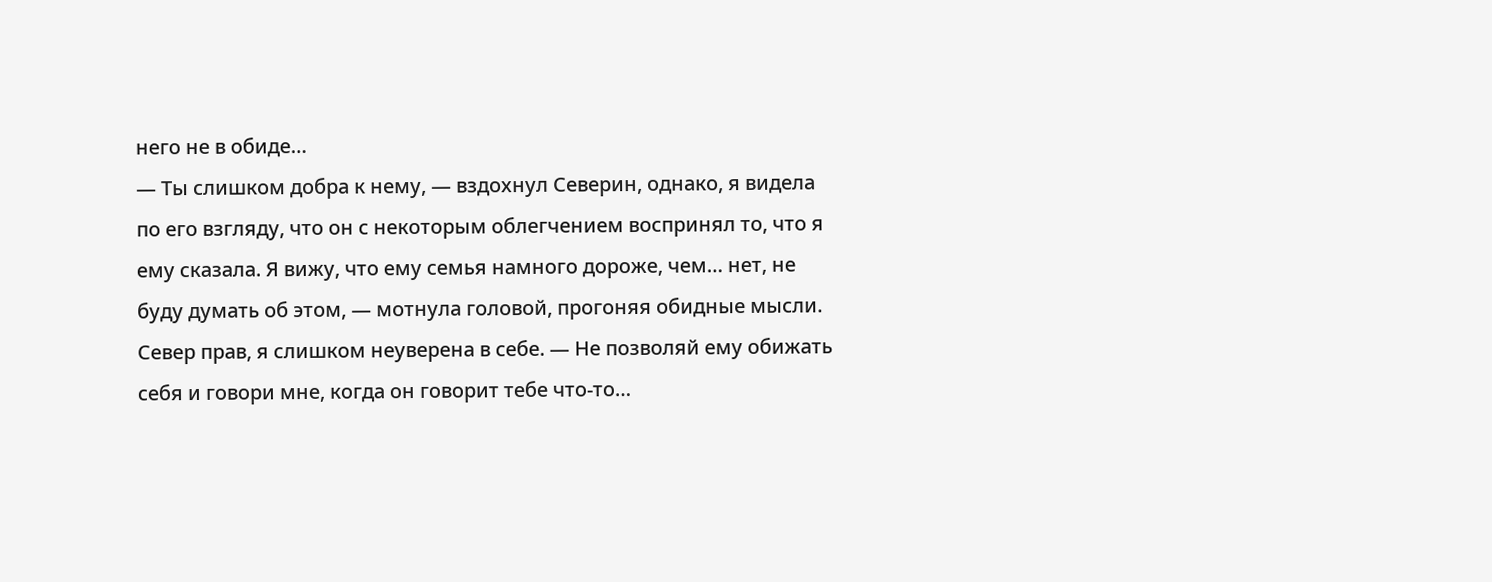него не в обиде…
— Ты слишком добра к нему, — вздохнул Северин, однако, я видела по его взгляду, что он с некоторым облегчением воспринял то, что я ему сказала. Я вижу, что ему семья намного дороже, чем… нет, не буду думать об этом, — мотнула головой, прогоняя обидные мысли. Север прав, я слишком неуверена в себе. — Не позволяй ему обижать себя и говори мне, когда он говорит тебе что-то…